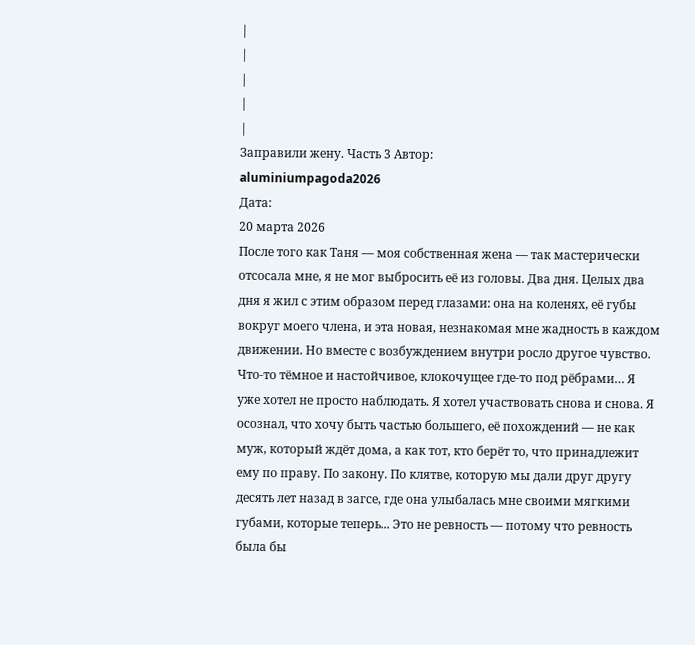|
|
|
|
|
Заправили жену. Часть 3 Автор:
aluminiumpagoda2026
Дата:
20 марта 2026
После того как Таня — моя собственная жена — так мастерически отсосала мне, я не мог выбросить её из головы. Два дня. Целых два дня я жил с этим образом перед глазами: она на коленях, её губы вокруг моего члена, и эта новая, незнакомая мне жадность в каждом движении. Но вместе с возбуждением внутри росло другое чувство. Что-то тёмное и настойчивое, клокочущее где-то под рёбрами… Я уже хотел не просто наблюдать. Я хотел участвовать снова и снова. Я осознал, что хочу быть частью большего, её похождений — не как муж, который ждёт дома, а как тот, кто берёт то, что принадлежит ему по праву. По закону. По клятве, которую мы дали друг другу десять лет назад в загсе, где она улыбалась мне своими мягкими губами, которые теперь... Это не ревность — потому что ревность была бы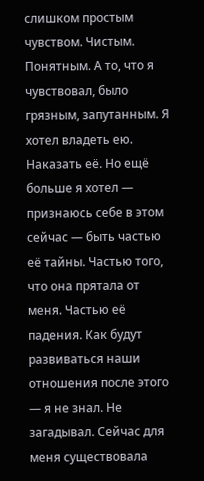слишком простым чувством. Чистым. Понятным. А то, что я чувствовал, было грязным, запутанным. Я хотел владеть ею. Наказать её. Но ещё больше я хотел — признаюсь себе в этом сейчас — быть частью её тайны. Частью того, что она прятала от меня. Частью её падения. Как будут развиваться наши отношения после этого — я не знал. Не загадывал. Сейчас для меня существовала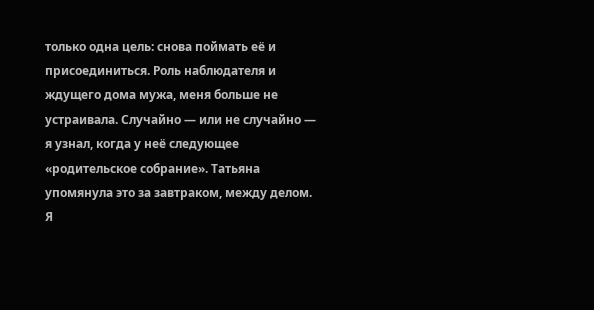только одна цель: снова поймать её и присоединиться. Роль наблюдателя и ждущего дома мужа, меня больше не устраивала. Случайно — или не случайно — я узнал, когда у неё следующее «родительское собрание». Татьяна упомянула это за завтраком, между делом. Я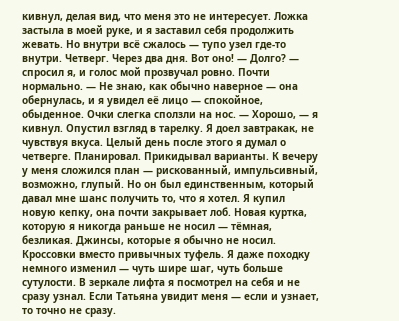кивнул, делая вид, что меня это не интересует. Ложка застыла в моей руке, и я заставил себя продолжить жевать. Но внутри всё сжалось — тупо узел где-то внутри. Четверг. Через два дня. Вот оно! — Долго? — спросил я, и голос мой прозвучал ровно. Почти нормально. — Не знаю, как обычно наверное — она обернулась, и я увидел её лицо — спокойное, обыденное. Очки слегка сползли на нос. — Хорошо, — я кивнул. Опустил взгляд в тарелку. Я доел завтракак, не чувствуя вкуса. Целый день после этого я думал о четверге. Планировал. Прикидывал варианты. К вечеру у меня сложился план — рискованный, импульсивный, возможно, глупый. Но он был единственным, который давал мне шанс получить то, что я хотел. Я купил новую кепку, она почти закрывает лоб. Новая куртка, которую я никогда раньше не носил — тёмная, безликая. Джинсы, которые я обычно не носил. Кроссовки вместо привычных туфель. Я даже походку немного изменил — чуть шире шаг, чуть больше сутулости. В зеркале лифта я посмотрел на себя и не сразу узнал. Если Татьяна увидит меня — если и узнает, то точно не сразу.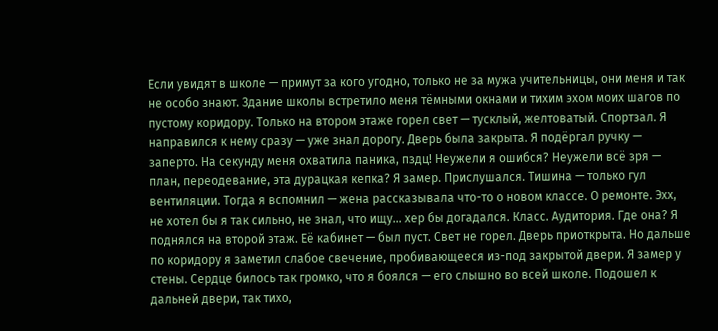Если увидят в школе — примут за кого угодно, только не за мужа учительницы, они меня и так не особо знают. Здание школы встретило меня тёмными окнами и тихим эхом моих шагов по пустому коридору. Только на втором этаже горел свет — тусклый, желтоватый. Спортзал. Я направился к нему сразу — уже знал дорогу. Дверь была закрыта. Я подёргал ручку — заперто. На секунду меня охватила паника, пздц! Неужели я ошибся? Неужели всё зря — план, переодевание, эта дурацкая кепка? Я замер. Прислушался. Тишина — только гул вентиляции. Тогда я вспомнил — жена рассказывала что-то о новом классе. О ремонте. Эхх, не хотел бы я так сильно, не знал, что ищу… хер бы догадался. Класс. Аудитория. Где она? Я поднялся на второй этаж. Её кабинет — был пуст. Свет не горел. Дверь приоткрыта. Но дальше по коридору я заметил слабое свечение, пробивающееся из-под закрытой двери. Я замер у стены. Сердце билось так громко, что я боялся — его слышно во всей школе. Подошел к дальней двери, так тихо,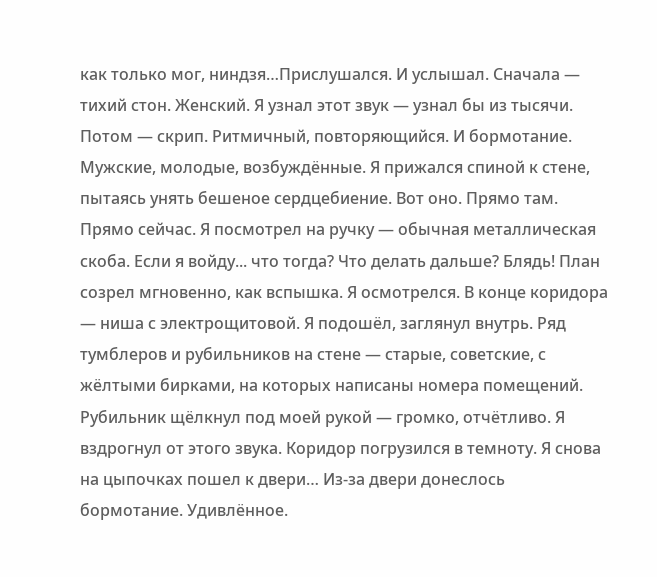как только мог, ниндзя…Прислушался. И услышал. Сначала — тихий стон. Женский. Я узнал этот звук — узнал бы из тысячи. Потом — скрип. Ритмичный, повторяющийся. И бормотание. Мужские, молодые, возбуждённые. Я прижался спиной к стене, пытаясь унять бешеное сердцебиение. Вот оно. Прямо там. Прямо сейчас. Я посмотрел на ручку — обычная металлическая скоба. Если я войду... что тогда? Что делать дальше? Блядь! План созрел мгновенно, как вспышка. Я осмотрелся. В конце коридора — ниша с электрощитовой. Я подошёл, заглянул внутрь. Ряд тумблеров и рубильников на стене — старые, советские, с жёлтыми бирками, на которых написаны номера помещений. Рубильник щёлкнул под моей рукой — громко, отчётливо. Я вздрогнул от этого звука. Коридор погрузился в темноту. Я снова на цыпочках пошел к двери… Из-за двери донеслось бормотание. Удивлённое.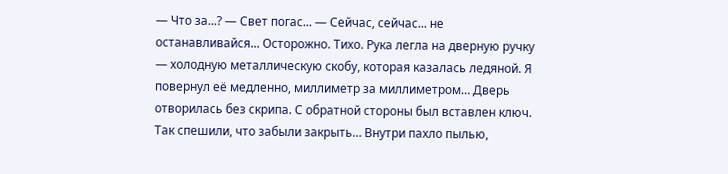— Что за...? — Свет погас... — Сейчас, сейчас... не останавливайся... Осторожно. Тихо. Рука легла на дверную ручку — холодную металлическую скобу, которая казалась ледяной. Я повернул её медленно, миллиметр за миллиметром… Дверь отворилась без скрипа. С обратной стороны был вставлен ключ. Так спешили, что забыли закрыть… Внутри пахло пылью,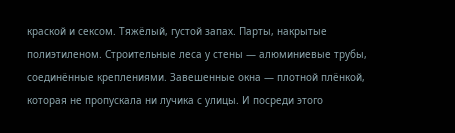краской и сексом. Тяжёлый, густой запах. Парты, накрытые полиэтиленом. Строительные леса у стены — алюминиевые трубы, соединённые креплениями. Завешенные окна — плотной плёнкой, которая не пропускала ни лучика с улицы. И посреди этого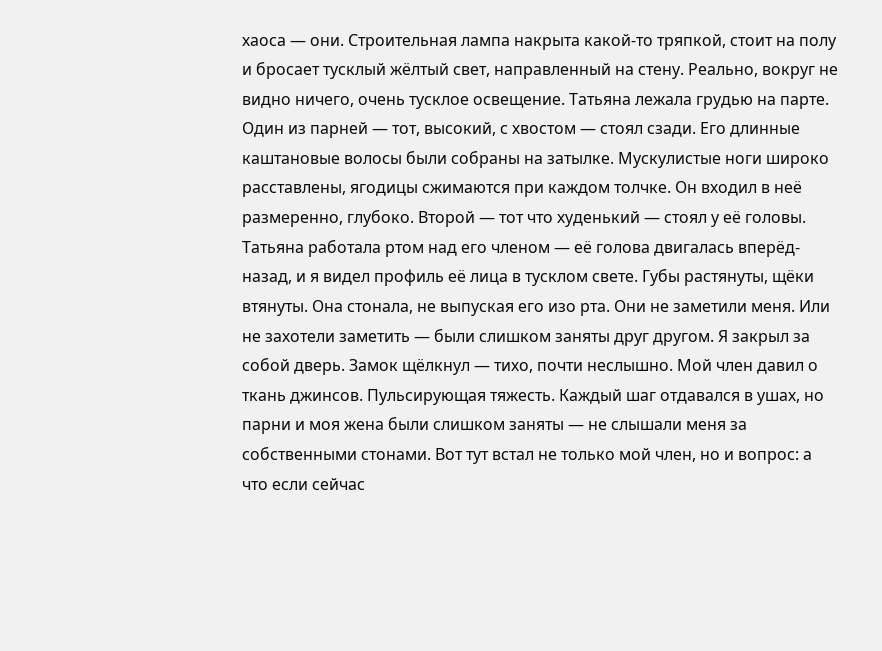хаоса — они. Строительная лампа накрыта какой-то тряпкой, стоит на полу и бросает тусклый жёлтый свет, направленный на стену. Реально, вокруг не видно ничего, очень тусклое освещение. Татьяна лежала грудью на парте. Один из парней — тот, высокий, с хвостом — стоял сзади. Его длинные каштановые волосы были собраны на затылке. Мускулистые ноги широко расставлены, ягодицы сжимаются при каждом толчке. Он входил в неё размеренно, глубоко. Второй — тот что худенький — стоял у её головы. Татьяна работала ртом над его членом — её голова двигалась вперёд-назад, и я видел профиль её лица в тусклом свете. Губы растянуты, щёки втянуты. Она стонала, не выпуская его изо рта. Они не заметили меня. Или не захотели заметить — были слишком заняты друг другом. Я закрыл за собой дверь. Замок щёлкнул — тихо, почти неслышно. Мой член давил о ткань джинсов. Пульсирующая тяжесть. Каждый шаг отдавался в ушах, но парни и моя жена были слишком заняты — не слышали меня за собственными стонами. Вот тут встал не только мой член, но и вопрос: а что если сейчас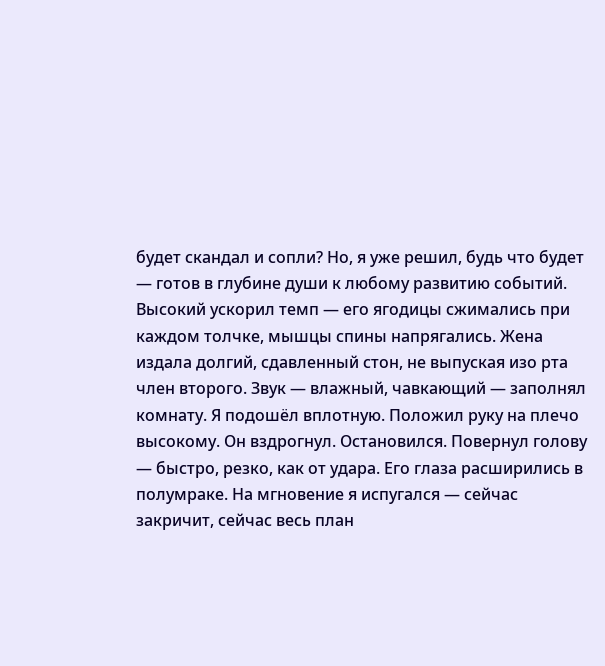будет скандал и сопли? Но, я уже решил, будь что будет — готов в глубине души к любому развитию событий. Высокий ускорил темп — его ягодицы сжимались при каждом толчке, мышцы спины напрягались. Жена издала долгий, сдавленный стон, не выпуская изо рта член второго. Звук — влажный, чавкающий — заполнял комнату. Я подошёл вплотную. Положил руку на плечо высокому. Он вздрогнул. Остановился. Повернул голову — быстро, резко, как от удара. Его глаза расширились в полумраке. На мгновение я испугался — сейчас закричит, сейчас весь план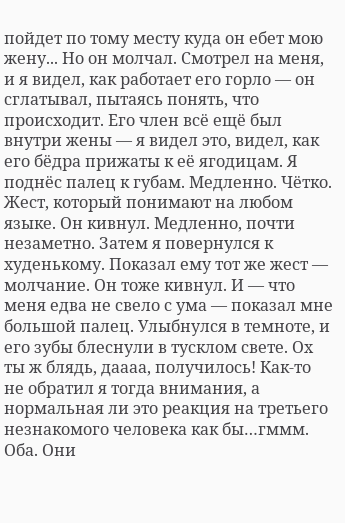пойдет по тому месту куда он ебет мою жену... Но он молчал. Смотрел на меня, и я видел, как работает его горло — он сглатывал, пытаясь понять, что происходит. Его член всё ещё был внутри жены — я видел это, видел, как его бёдра прижаты к её ягодицам. Я поднёс палец к губам. Медленно. Чётко. Жест, который понимают на любом языке. Он кивнул. Медленно, почти незаметно. Затем я повернулся к худенькому. Показал ему тот же жест — молчание. Он тоже кивнул. И — что меня едва не свело с ума — показал мне большой палец. Улыбнулся в темноте, и его зубы блеснули в тусклом свете. Ох ты ж блядь, даааа, получилось! Как-то не обратил я тогда внимания, а нормальная ли это реакция на третьего незнакомого человека как бы…гммм. Оба. Они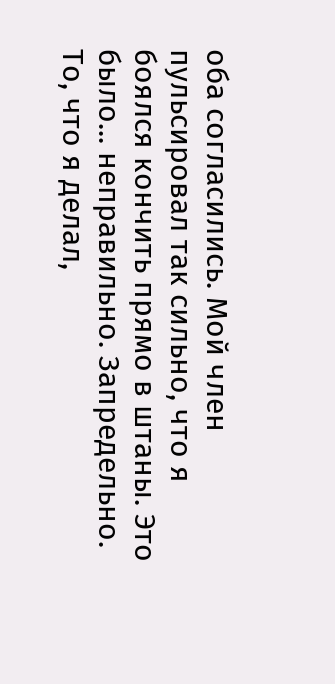оба согласились. Мой член пульсировал так сильно, что я боялся кончить прямо в штаны. Это было... неправильно. Запредельно. То, что я делал,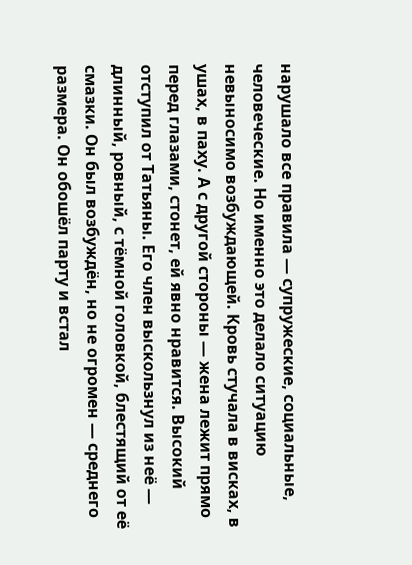нарушало все правила — супружеские, социальные, человеческие. Но именно это делало ситуацию невыносимо возбуждающей. Кровь стучала в висках, в ушах, в паху. А с другой стороны — жена лежит прямо перед глазами, стонет, ей явно нравится. Высокий отступил от Татьяны. Его член выскользнул из неё — длинный, ровный, с тёмной головкой, блестящий от её смазки. Он был возбуждён, но не огромен — среднего размера. Он обошёл парту и встал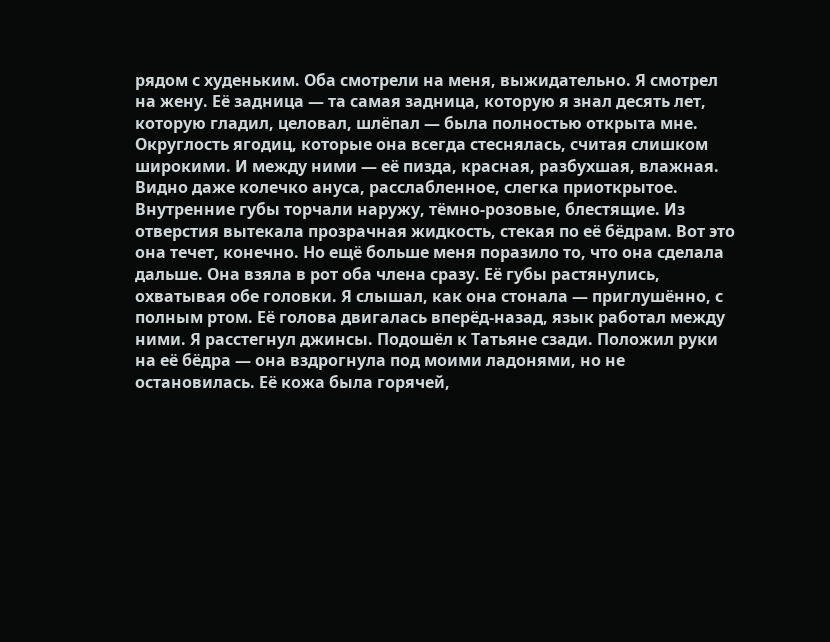рядом с худеньким. Оба смотрели на меня, выжидательно. Я смотрел на жену. Её задница — та самая задница, которую я знал десять лет, которую гладил, целовал, шлёпал — была полностью открыта мне. Округлость ягодиц, которые она всегда стеснялась, считая слишком широкими. И между ними — её пизда, красная, разбухшая, влажная. Видно даже колечко ануса, расслабленное, слегка приоткрытое. Внутренние губы торчали наружу, тёмно-розовые, блестящие. Из отверстия вытекала прозрачная жидкость, стекая по её бёдрам. Вот это она течет, конечно. Но ещё больше меня поразило то, что она сделала дальше. Она взяла в рот оба члена сразу. Её губы растянулись, охватывая обе головки. Я слышал, как она стонала — приглушённо, с полным ртом. Её голова двигалась вперёд-назад, язык работал между ними. Я расстегнул джинсы. Подошёл к Татьяне сзади. Положил руки на её бёдра — она вздрогнула под моими ладонями, но не остановилась. Её кожа была горячей,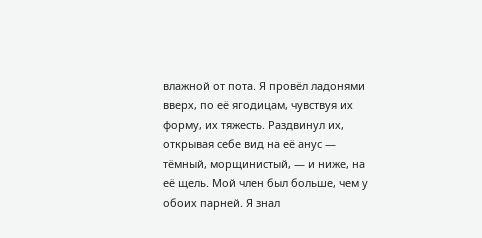влажной от пота. Я провёл ладонями вверх, по её ягодицам, чувствуя их форму, их тяжесть. Раздвинул их, открывая себе вид на её анус — тёмный, морщинистый, — и ниже, на её щель. Мой член был больше, чем у обоих парней. Я знал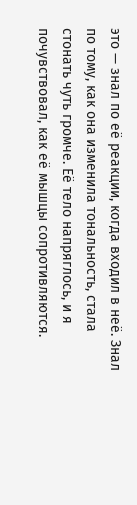это — знал по её реакции, когда входил в неё. Знал по тому, как она изменила тональность, стала стонать чуть громче. Её тело напряглось, и я почувствовал, как её мышцы сопротивляются.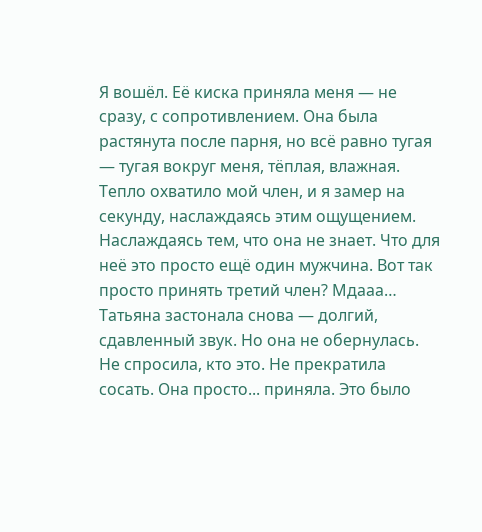Я вошёл. Её киска приняла меня — не сразу, с сопротивлением. Она была растянута после парня, но всё равно тугая — тугая вокруг меня, тёплая, влажная. Тепло охватило мой член, и я замер на секунду, наслаждаясь этим ощущением. Наслаждаясь тем, что она не знает. Что для неё это просто ещё один мужчина. Вот так просто принять третий член? Мдааа… Татьяна застонала снова — долгий, сдавленный звук. Но она не обернулась. Не спросила, кто это. Не прекратила сосать. Она просто... приняла. Это было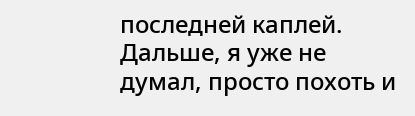последней каплей. Дальше, я уже не думал, просто похоть и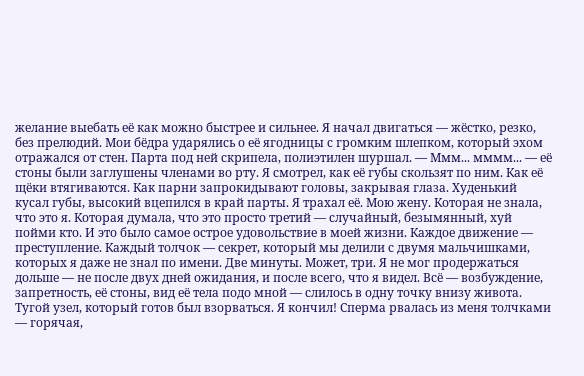желание выебать её как можно быстрее и сильнее. Я начал двигаться — жёстко, резко, без прелюдий. Мои бёдра ударялись о её ягодницы с громким шлепком, который эхом отражался от стен. Парта под ней скрипела, полиэтилен шуршал. — Ммм... мммм... — её стоны были заглушены членами во рту. Я смотрел, как её губы скользят по ним. Как её щёки втягиваются. Как парни запрокидывают головы, закрывая глаза. Худенький кусал губы, высокий вцепился в край парты. Я трахал её. Мою жену. Которая не знала, что это я. Которая думала, что это просто третий — случайный, безымянный, хуй пойми кто. И это было самое острое удовольствие в моей жизни. Каждое движение — преступление. Каждый толчок — секрет, который мы делили с двумя мальчишками, которых я даже не знал по имени. Две минуты. Может, три. Я не мог продержаться дольше — не после двух дней ожидания, и после всего, что я видел. Всё — возбуждение, запретность, её стоны, вид её тела подо мной — слилось в одну точку внизу живота. Тугой узел, который готов был взорваться. Я кончил! Сперма рвалась из меня толчками — горячая,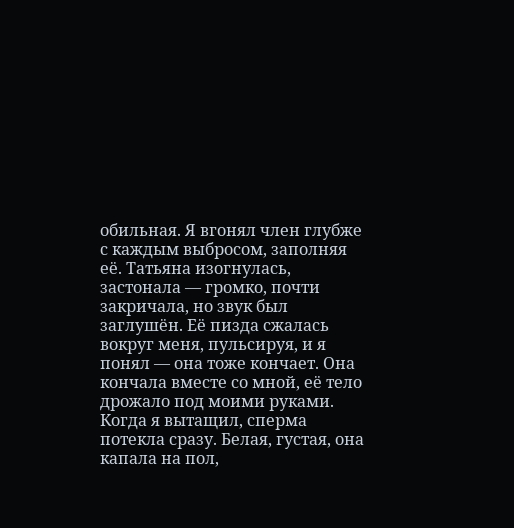обильная. Я вгонял член глубже с каждым выбросом, заполняя её. Татьяна изогнулась, застонала — громко, почти закричала, но звук был заглушён. Её пизда сжалась вокруг меня, пульсируя, и я понял — она тоже кончает. Она кончала вместе со мной, её тело дрожало под моими руками. Когда я вытащил, сперма потекла сразу. Белая, густая, она капала на пол,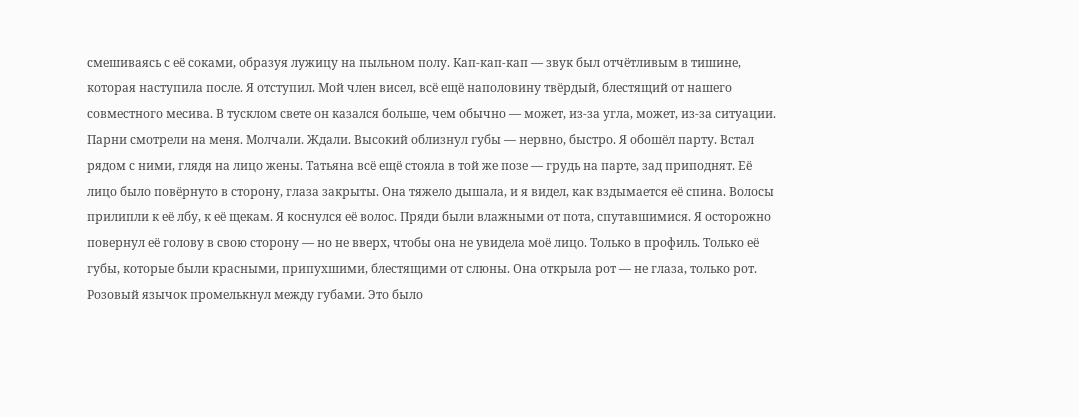смешиваясь с её соками, образуя лужицу на пыльном полу. Кап-кап-кап — звук был отчётливым в тишине, которая наступила после. Я отступил. Мой член висел, всё ещё наполовину твёрдый, блестящий от нашего совместного месива. В тусклом свете он казался больше, чем обычно — может, из-за угла, может, из-за ситуации. Парни смотрели на меня. Молчали. Ждали. Высокий облизнул губы — нервно, быстро. Я обошёл парту. Встал рядом с ними, глядя на лицо жены. Татьяна всё ещё стояла в той же позе — грудь на парте, зад приподнят. Её лицо было повёрнуто в сторону, глаза закрыты. Она тяжело дышала, и я видел, как вздымается её спина. Волосы прилипли к её лбу, к её щекам. Я коснулся её волос. Пряди были влажными от пота, спутавшимися. Я осторожно повернул её голову в свою сторону — но не вверх, чтобы она не увидела моё лицо. Только в профиль. Только её губы, которые были красными, припухшими, блестящими от слюны. Она открыла рот — не глаза, только рот. Розовый язычок промелькнул между губами. Это было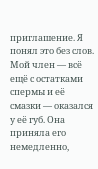приглашение. Я понял это без слов. Мой член — всё ещё с остатками спермы и её смазки — оказался у её губ. Она приняла его немедленно,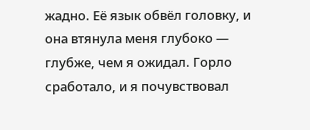жадно. Её язык обвёл головку, и она втянула меня глубоко — глубже, чем я ожидал. Горло сработало, и я почувствовал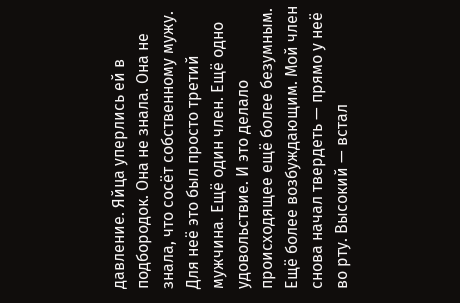давление. Яйца уперлись ей в подбородок. Она не знала. Она не знала, что сосёт собственному мужу. Для неё это был просто третий мужчина. Ещё один член. Ещё одно удовольствие. И это делало происходящее ещё более безумным. Ещё более возбуждающим. Мой член снова начал твердеть — прямо у неё во рту. Высокий — встал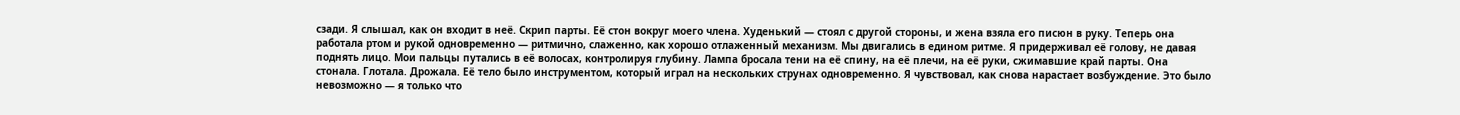сзади. Я слышал, как он входит в неё. Скрип парты. Её стон вокруг моего члена. Худенький — стоял с другой стороны, и жена взяла его писюн в руку. Теперь она работала ртом и рукой одновременно — ритмично, слаженно, как хорошо отлаженный механизм. Мы двигались в едином ритме. Я придерживал её голову, не давая поднять лицо. Мои пальцы путались в её волосах, контролируя глубину. Лампа бросала тени на её спину, на её плечи, на её руки, сжимавшие край парты. Она стонала. Глотала. Дрожала. Её тело было инструментом, который играл на нескольких струнах одновременно. Я чувствовал, как снова нарастает возбуждение. Это было невозможно — я только что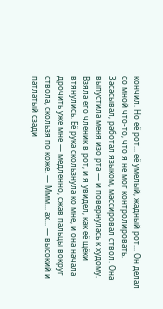кончил. Но её рот... её умелый, жадный рот... Он делал со мной что-то, что я не мог контролировать. Засасывал, работал языком, массировал ствол. Она выпустила меня изо рта — и повернулась к худому. Взяла его членик в рот, и я увидел, как её щёки втянулись. Её рука скользнула ко мне, и она начала дрочить уже мне — медленно, сжав пальцы вокруг ствола, скользя по коже. — Ммм... ах... — высокий и патлатый сзади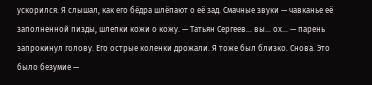ускорился. Я слышал, как его бёдра шлёпают о её зад. Смачные звуки — чавканье её заполненной пизды, шлепки кожи о кожу. — Татьян Сергеев... вы... ох... — парень запрокинул голову. Его острые коленки дрожали. Я тоже был близко. Снова. Это было безумие —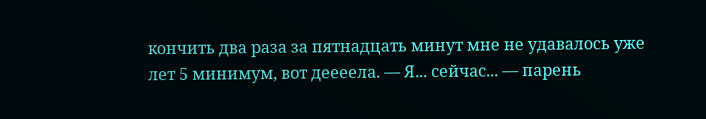кончить два раза за пятнадцать минут мне не удавалось уже лет 5 минимум, вот деееела. — Я... сейчас... — парень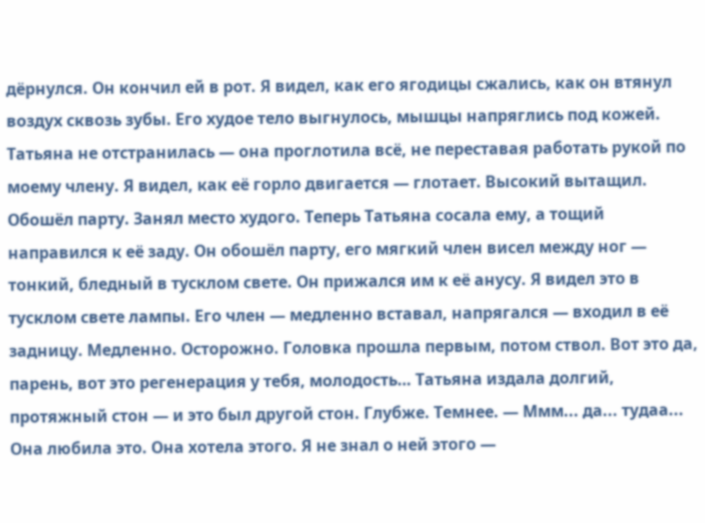дёрнулся. Он кончил ей в рот. Я видел, как его ягодицы сжались, как он втянул воздух сквозь зубы. Его худое тело выгнулось, мышцы напряглись под кожей. Татьяна не отстранилась — она проглотила всё, не переставая работать рукой по моему члену. Я видел, как её горло двигается — глотает. Высокий вытащил. Обошёл парту. Занял место худого. Теперь Татьяна сосала ему, а тощий направился к её заду. Он обошёл парту, его мягкий член висел между ног — тонкий, бледный в тусклом свете. Он прижался им к её анусу. Я видел это в тусклом свете лампы. Его член — медленно вставал, напрягался — входил в её задницу. Медленно. Осторожно. Головка прошла первым, потом ствол. Вот это да, парень, вот это регенерация у тебя, молодость… Татьяна издала долгий, протяжный стон — и это был другой стон. Глубже. Темнее. — Ммм... да... тудаа... Она любила это. Она хотела этого. Я не знал о ней этого —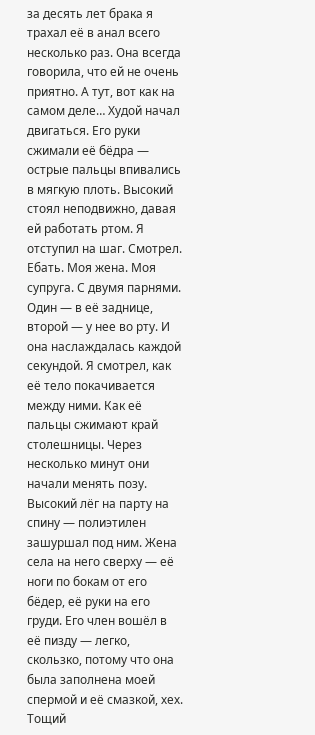за десять лет брака я трахал её в анал всего несколько раз. Она всегда говорила, что ей не очень приятно. А тут, вот как на самом деле… Худой начал двигаться. Его руки сжимали её бёдра — острые пальцы впивались в мягкую плоть. Высокий стоял неподвижно, давая ей работать ртом. Я отступил на шаг. Смотрел. Ебать. Моя жена. Моя супруга. С двумя парнями. Один — в её заднице, второй — у нее во рту. И она наслаждалась каждой секундой. Я смотрел, как её тело покачивается между ними. Как её пальцы сжимают край столешницы. Через несколько минут они начали менять позу. Высокий лёг на парту на спину — полиэтилен зашуршал под ним. Жена села на него сверху — её ноги по бокам от его бёдер, её руки на его груди. Его член вошёл в её пизду — легко, скользко, потому что она была заполнена моей спермой и её смазкой, хех. Тощий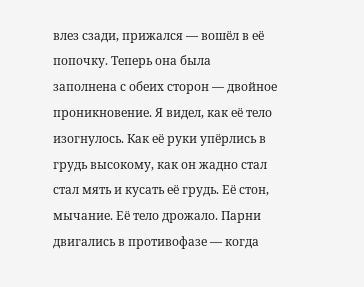влез сзади, прижался — вошёл в её попочку. Теперь она была заполнена с обеих сторон — двойное проникновение. Я видел, как её тело изогнулось. Как её руки упёрлись в грудь высокому, как он жадно стал стал мять и кусать её грудь. Её стон, мычание. Её тело дрожало. Парни двигались в противофазе — когда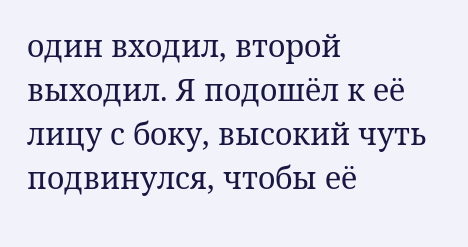один входил, второй выходил. Я подошёл к её лицу с боку, высокий чуть подвинулся, чтобы её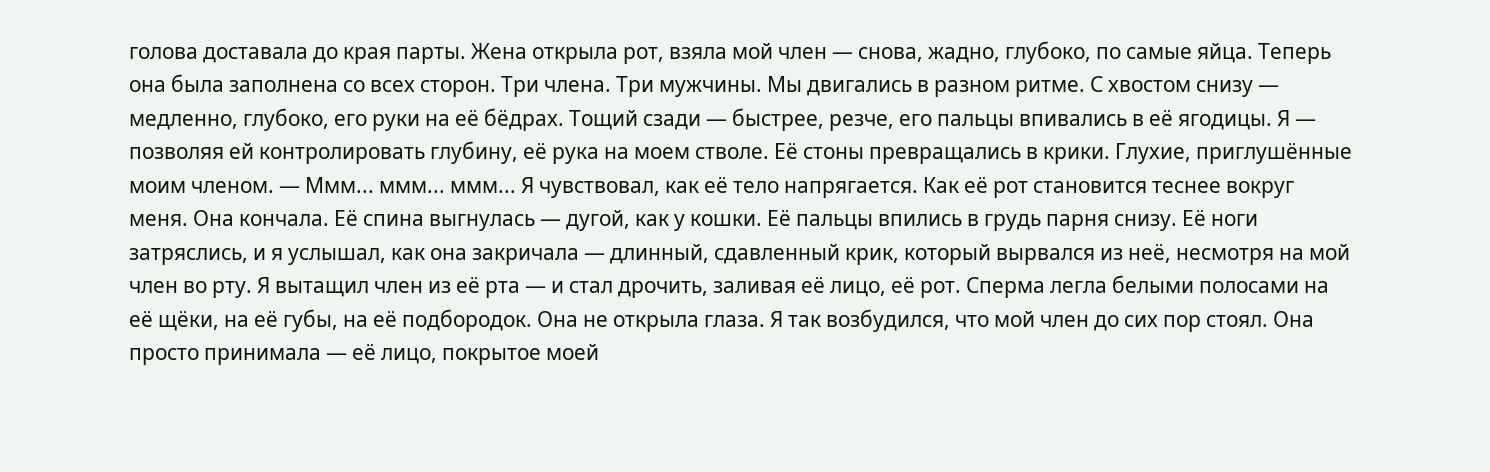голова доставала до края парты. Жена открыла рот, взяла мой член — снова, жадно, глубоко, по самые яйца. Теперь она была заполнена со всех сторон. Три члена. Три мужчины. Мы двигались в разном ритме. С хвостом снизу — медленно, глубоко, его руки на её бёдрах. Тощий сзади — быстрее, резче, его пальцы впивались в её ягодицы. Я — позволяя ей контролировать глубину, её рука на моем стволе. Её стоны превращались в крики. Глухие, приглушённые моим членом. — Ммм... ммм... ммм... Я чувствовал, как её тело напрягается. Как её рот становится теснее вокруг меня. Она кончала. Её спина выгнулась — дугой, как у кошки. Её пальцы впились в грудь парня снизу. Её ноги затряслись, и я услышал, как она закричала — длинный, сдавленный крик, который вырвался из неё, несмотря на мой член во рту. Я вытащил член из её рта — и стал дрочить, заливая её лицо, её рот. Сперма легла белыми полосами на её щёки, на её губы, на её подбородок. Она не открыла глаза. Я так возбудился, что мой член до сих пор стоял. Она просто принимала — её лицо, покрытое моей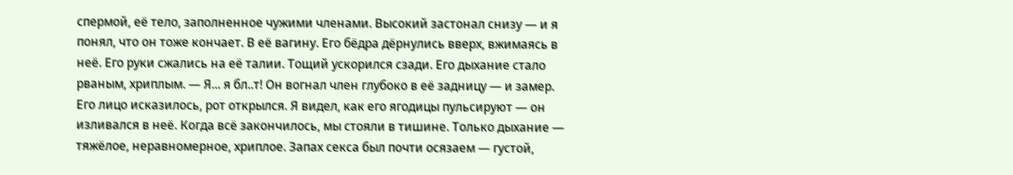спермой, её тело, заполненное чужими членами. Высокий застонал снизу — и я понял, что он тоже кончает. В её вагину. Его бёдра дёрнулись вверх, вжимаясь в неё. Его руки сжались на её талии. Тощий ускорился сзади. Его дыхание стало рваным, хриплым. — Я... я бл..т! Он вогнал член глубоко в её задницу — и замер. Его лицо исказилось, рот открылся. Я видел, как его ягодицы пульсируют — он изливался в неё. Когда всё закончилось, мы стояли в тишине. Только дыхание — тяжёлое, неравномерное, хриплое. Запах секса был почти осязаем — густой,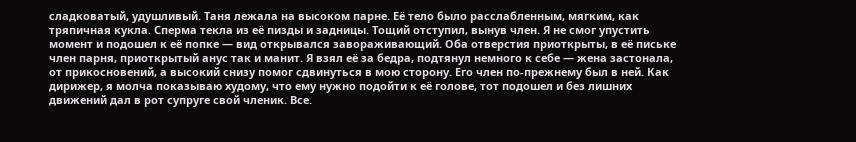сладковатый, удушливый. Таня лежала на высоком парне. Её тело было расслабленным, мягким, как тряпичная кукла. Сперма текла из её пизды и задницы. Тощий отступил, вынув член. Я не смог упустить момент и подошел к её попке — вид открывался завораживающий. Оба отверстия приоткрыты, в её письке член парня, приоткрытый анус так и манит. Я взял её за бедра, подтянул немного к себе — жена застонала, от прикосновений, а высокий снизу помог сдвинуться в мою сторону. Его член по-прежнему был в ней. Как дирижер, я молча показываю худому, что ему нужно подойти к её голове, тот подошел и без лишних движений дал в рот супруге свой членик. Все.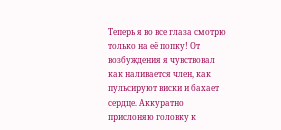Теперь я во все глаза смотрю только на её попку! От возбуждения я чувствовал как наливается член, как пульсируют виски и бахает сердце. Аккуратно прислоняю головку к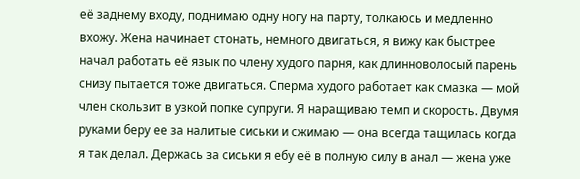её заднему входу, поднимаю одну ногу на парту, толкаюсь и медленно вхожу. Жена начинает стонать, немного двигаться, я вижу как быстрее начал работать её язык по члену худого парня, как длинноволосый парень снизу пытается тоже двигаться. Сперма худого работает как смазка — мой член скользит в узкой попке супруги. Я наращиваю темп и скорость. Двумя руками беру ее за налитые сиськи и сжимаю — она всегда тащилась когда я так делал. Держась за сиськи я ебу её в полную силу в анал — жена уже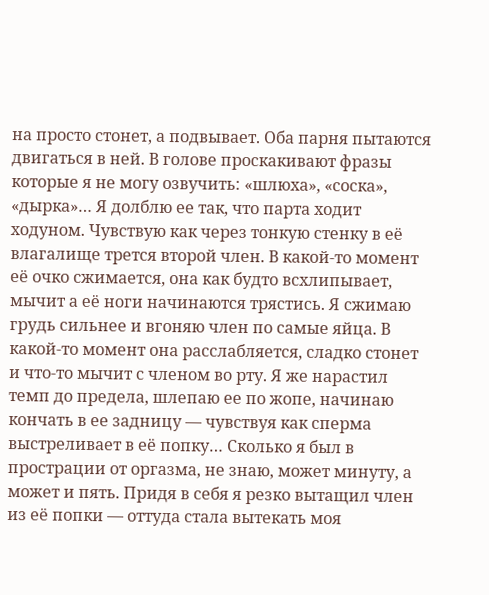на просто стонет, а подвывает. Оба парня пытаются двигаться в ней. В голове проскакивают фразы которые я не могу озвучить: «шлюха», «соска», «дырка»… Я долблю ее так, что парта ходит ходуном. Чувствую как через тонкую стенку в её влагалище трется второй член. В какой-то момент её очко сжимается, она как будто всхлипывает, мычит а её ноги начинаются трястись. Я сжимаю грудь сильнее и вгоняю член по самые яйца. В какой-то момент она расслабляется, сладко стонет и что-то мычит с членом во рту. Я же нарастил темп до предела, шлепаю ее по жопе, начинаю кончать в ее задницу — чувствуя как сперма выстреливает в её попку… Сколько я был в прострации от оргазма, не знаю, может минуту, а может и пять. Придя в себя я резко вытащил член из её попки — оттуда стала вытекать моя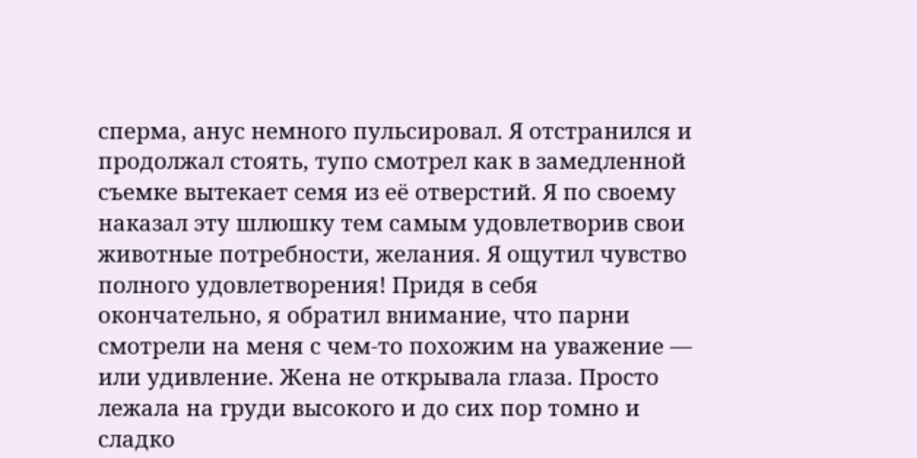сперма, анус немного пульсировал. Я отстранился и продолжал стоять, тупо смотрел как в замедленной съемке вытекает семя из её отверстий. Я по своему наказал эту шлюшку тем самым удовлетворив свои животные потребности, желания. Я ощутил чувство полного удовлетворения! Придя в себя окончательно, я обратил внимание, что парни смотрели на меня с чем-то похожим на уважение — или удивление. Жена не открывала глаза. Просто лежала на груди высокого и до сих пор томно и сладко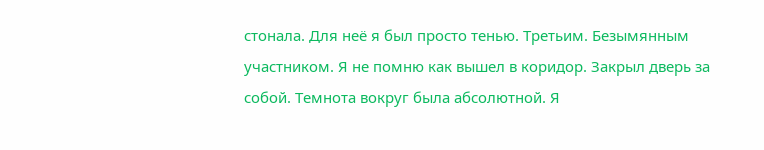стонала. Для неё я был просто тенью. Третьим. Безымянным участником. Я не помню как вышел в коридор. Закрыл дверь за собой. Темнота вокруг была абсолютной. Я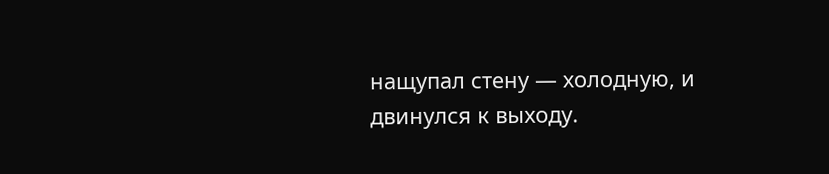нащупал стену — холодную, и двинулся к выходу.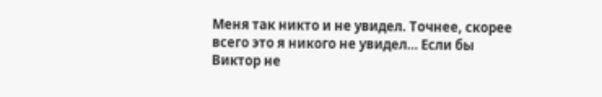Меня так никто и не увидел. Точнее, скорее всего это я никого не увидел… Если бы Виктор не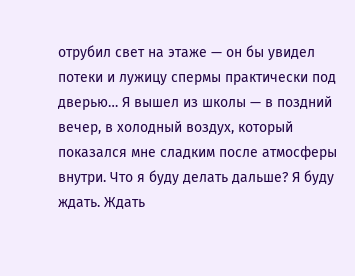отрубил свет на этаже — он бы увидел потеки и лужицу спермы практически под дверью… Я вышел из школы — в поздний вечер, в холодный воздух, который показался мне сладким после атмосферы внутри. Что я буду делать дальше? Я буду ждать. Ждать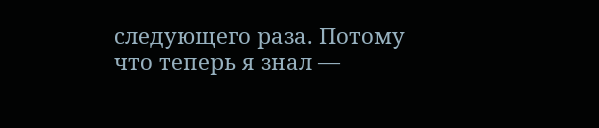следующего раза. Потому что теперь я знал —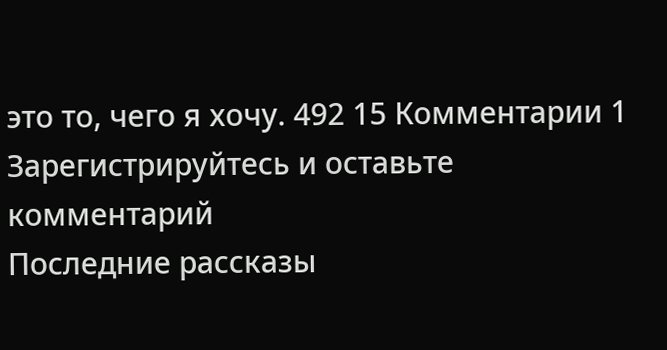это то, чего я хочу. 492 15 Комментарии 1
Зарегистрируйтесь и оставьте комментарий
Последние рассказы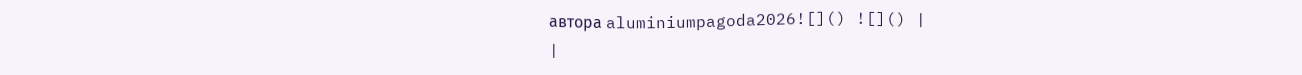автора aluminiumpagoda2026![]() ![]() |
|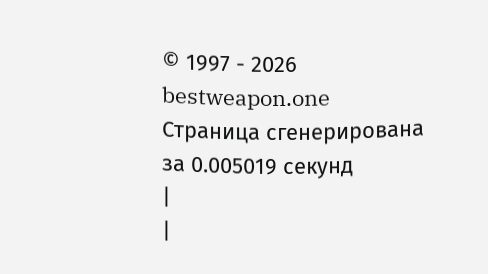© 1997 - 2026 bestweapon.one
Страница сгенерирована за 0.005019 секунд
|
|